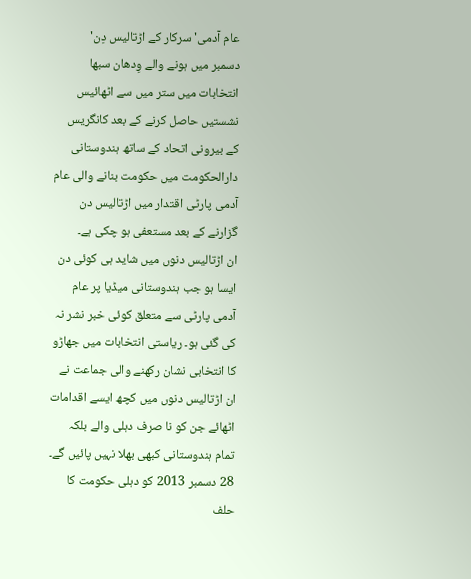عام آدمی' سرکار کے اڑتالیس دِن'
دسمبر میں ہونے والے وِدھان سبھا انتخابات میں ستر میں سے اٹھائیس نشستیں حاصل کرنے کے بعد کانگریس کے بیرونی اتحاد کے ساتھ ہندوستانی دارالحکومت میں حکومت بنانے والی عام آدمی پارٹی اقتدار میں اڑتالیس دن گزارنے کے بعد مستعفی ہو چکی ہے۔
ان اڑتالیس دنوں میں شاید ہی کوئی دن ایسا ہو جب ہندوستانی میڈیا پر عام آدمی پارٹی سے متعلق کوئی خبر نشر نہ کی گئی ہو۔ ریاستی انتخابات میں جھاڑو کا انتخابی نشان رکھنے والی جماعت نے ان اڑتالیس دنوں میں کچھ ایسے اقدامات اٹھائے جن کو نا صرف دہلی والے بلکہ تمام ہندوستانی کبھی بھلا نہیں پائیں گے۔
28 دسمبر 2013 کو دہلی حکومت کا حلف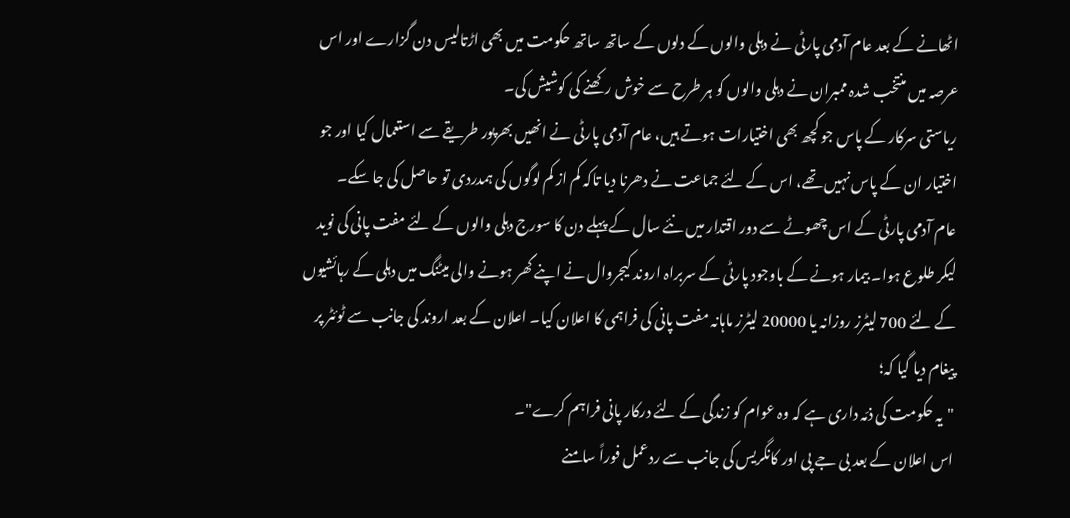اٹھانے کے بعد عام آدمی پارٹی نے دہلی والوں کے دلوں کے ساتھ ساتھ حکومت میں بھی اڑتالیس دن گزارے اور اس عرصہ میں منتخب شدہ ممبران نے دہلی والوں کو ہر طرح سے خوش رکھنے کی کوشیش کی۔
ریاستی سرکار کے پاس جو کچھ بھی اختیارات ہوتے ہیں، عام آدمی پارٹی نے انھیں بھرپور طریقے سے استعمال کیا اور جو اختیار ان کے پاس نہیں تھے، اس کے لئے جماعت نے دھرنا دیا تاکہ کم از کم لوگوں کی ہمدردی تو حاصل کی جا سکے۔
عام آدمی پارٹی کے اس چھوٹے سے دور اقتدار میں نئے سال کے پہلے دن کا سورج دہلی والوں کے لئے مفت پانی کی نوید لیکر طلوع ہوا۔ بیمار ہونے کے باوجود پارٹی کے سربراہ اروند کیجروال نے اپنے گھر ہونے والی میٹنگ میں دہلی کے رہائشیوں کے لئے 700 لیٹرز روزانہ یا 20000 لیٹرز ماہانہ مفت پانی کی فراہمی کا اعلان کیا۔ اعلان کے بعد اروند کی جانب سے ٹوئٹر پر پیغام دیا گیا کہ؛
"یہ حکومت کی ذمّہ داری ہے کہ وہ عوام کو زندگی کے لئے درکار پانی فراہم کرے"۔
اس اعلان کے بعد بی جے پی اور کانگریس کی جانب سے ردعمل فوراً سامنے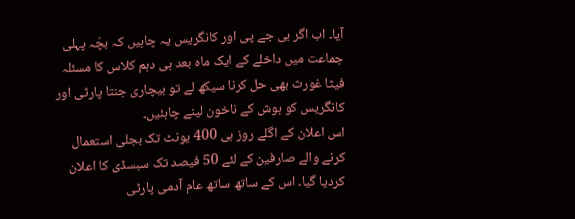آیا۔ اب اگر بی جے پی اور کانگریس یہ چاہیں کہ بچّہ پہلی جماعت میں داخلے کے ایک ماہ بعد ہی دہم کلاس کا مسئلہ فیثا غورث بھی حل کرنا سیکھ لے تو بیچاری جنتا پارٹی اور کانگریس کو ہوش کے ناخون لینے چاہئیں۔
اس اعلان کے اگلے روز ہی 400 یونٹ تک بجلی استعمال کرنے والے صارفین کے لئے 50 فیصد تک سبسڈی کا اعلان کردیا گیا۔ اس کے ساتھ ساتھ عام آدمی پارٹی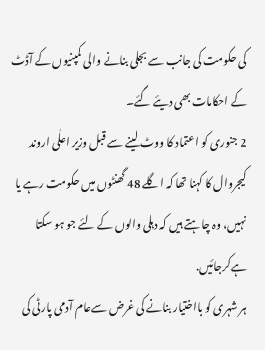کی حکومت کی جانب سے بجلی بنانے والی کمپنیوں کے آڈٹ کے احکامات بھی دیئے گئے۔
2 جنوری کو اعتماد کا ووٹ لینے سے قبل وزیر اعلٰی اروند کیجروال کا کہنا تھا کہ اگلے 48 گھنٹوں میں حکومت رہے یا نہیں، وہ چاہتے ہیں کہ دہلی والوں کے لئے جو ہو سکتا ہےکرجائیں.
ہر شہری کو بااختیار بنانے کی غرض سےعام آدمی پارٹی کی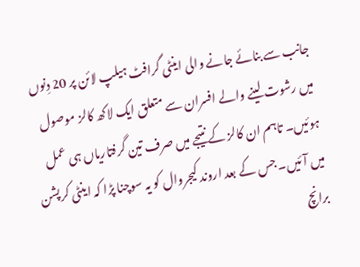جانب سے بنائے جانے والی اینٹی گرافٹ ہیلپ لائن پر 20 دِنوں میں رشوت لینے والے افسران سے متعلق ایک لاکھ کالز موصول ہوئیں۔ تاہم ان کالز کے نتیجے میں صرف تین گرفتاریاں ہی عمل میں آئیں۔ جس کے بعد اروند کیجروال کو یہ سوچنا پڑا کہ اینٹی کرپشن برانچ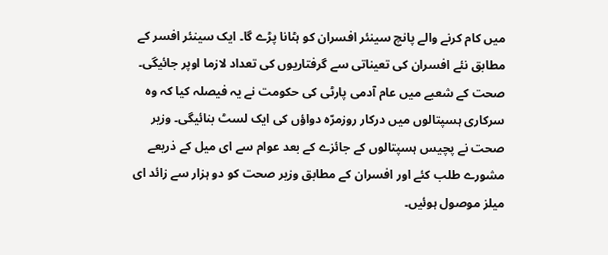میں کام کرنے والے پانچ سینئر افسران کو ہٹانا پڑے گا۔ ایک سینئر افسر کے مطابق نئے افسران کی تعیناتی سے گرفتاریوں کی تعداد لازما اوپر جائیگی۔
صحت کے شعبے میں عام آدمی پارٹی کی حکومت نے یہ فیصلہ کیا کہ وہ سرکاری ہسپتالوں میں درکار روزمرّہ دواؤں کی ایک لسٹ بنائیگی۔ وزیر صحت نے پچیس ہسپتالوں کے جائزے کے بعد عوام سے ای میل کے ذریعے مشورے طلب کئے اور افسران کے مطابق وزیر صحت کو دو ہزار سے زائد ای میلز موصول ہوئیں۔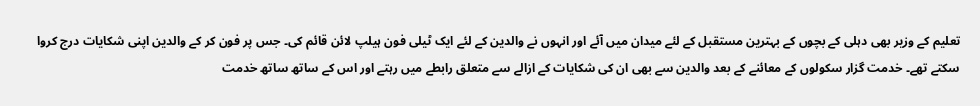تعلیم کے وزیر بھی دہلی کے بچوں کے بہترین مستقبل کے لئے میدان میں آئے اور انہوں نے والدین کے لئے ایک ٹیلی فون ہیلپ لائن قائم کی۔ جس پر فون کر کے والدین اپنی شکایات درج کروا سکتے تھے۔ خدمت گزار سکولوں کے معائنے کے بعد والدین سے بھی ان کی شکایات کے ازالے سے متعلق رابطے میں رہتے اور اس کے ساتھ ساتھ خدمت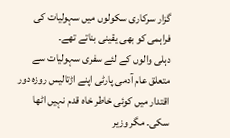گزار سرکاری سکولوں میں سہولیات کی فراہمی کو بھی یقینی بناتے تھے۔
دہلی والوں کے لئے سفری سہولیات سے متعلق عام آدمی پارٹی اپنے اڑتالیس روزہ دور اقتدار میں کوئی خاطر خاہ قدم نہیں اٹھا سکی۔ مگر وزیر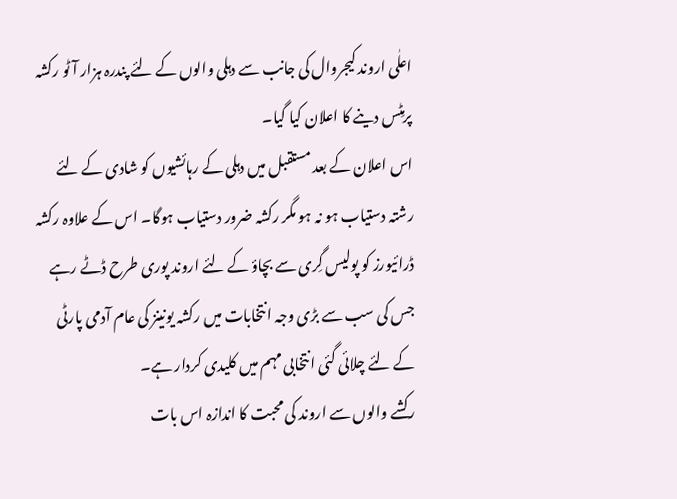اعلٰی اروند کیجروال کی جانب سے دہلی والوں کے لئے پندرہ ہزار آٹو رکشہ پرمِٹس دینے کا اعلان کیا گیا۔
اس اعلان کے بعد مستقبل میں دہلی کے رہائشیوں کو شادی کے لئے رشتہ دستیاب ہو نہ ہو مگر رکشہ ضرور دستیاب ہوگا۔ اس کے علاوہ رکشہ ڈرائیورز کو پولیس گِری سے بچاؤ کے لئے اروند پوری طرح ڈٹے رہے جس کی سب سے بڑی وجہ انتخابات میں رکشہ یونینز کی عام آدمی پارٹی کے لئے چلائی گئی انتخابی مہم میں کلیدی کردار ہے۔
رکشے والوں سے اروند کی محبت کا اندازہ اس بات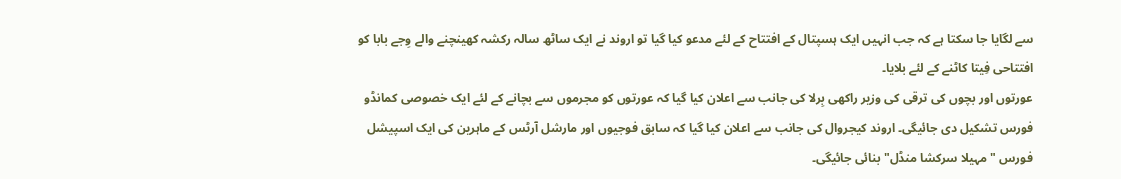سے لگایا جا سکتا ہے کہ جب انہیں ایک ہسپتال کے افتتاح کے لئے مدعو کیا گیا تو اروند نے ایک ساٹھ سالہ رکشہ کھینچنے والے وِجے بابا کو افتتاحی فِیتا کاٹنے کے لئے بلایا۔
عورتوں اور بچوں کی ترقی کی وزیر راکھی بِرلا کی جانب سے اعلان کیا گیا کہ عورتوں کو مجرموں سے بچانے کے لئے ایک خصوصی کمانڈو فورس تشکیل دی جائیگی۔ اروند کیجروال کی جانب سے اعلان کیا گیا کہ سابق فوجیوں اور مارشل آرٹس کے ماہرین کی ایک اسپیشل فورس "مہیلا سرکشا منڈل" بنائی جائیگی۔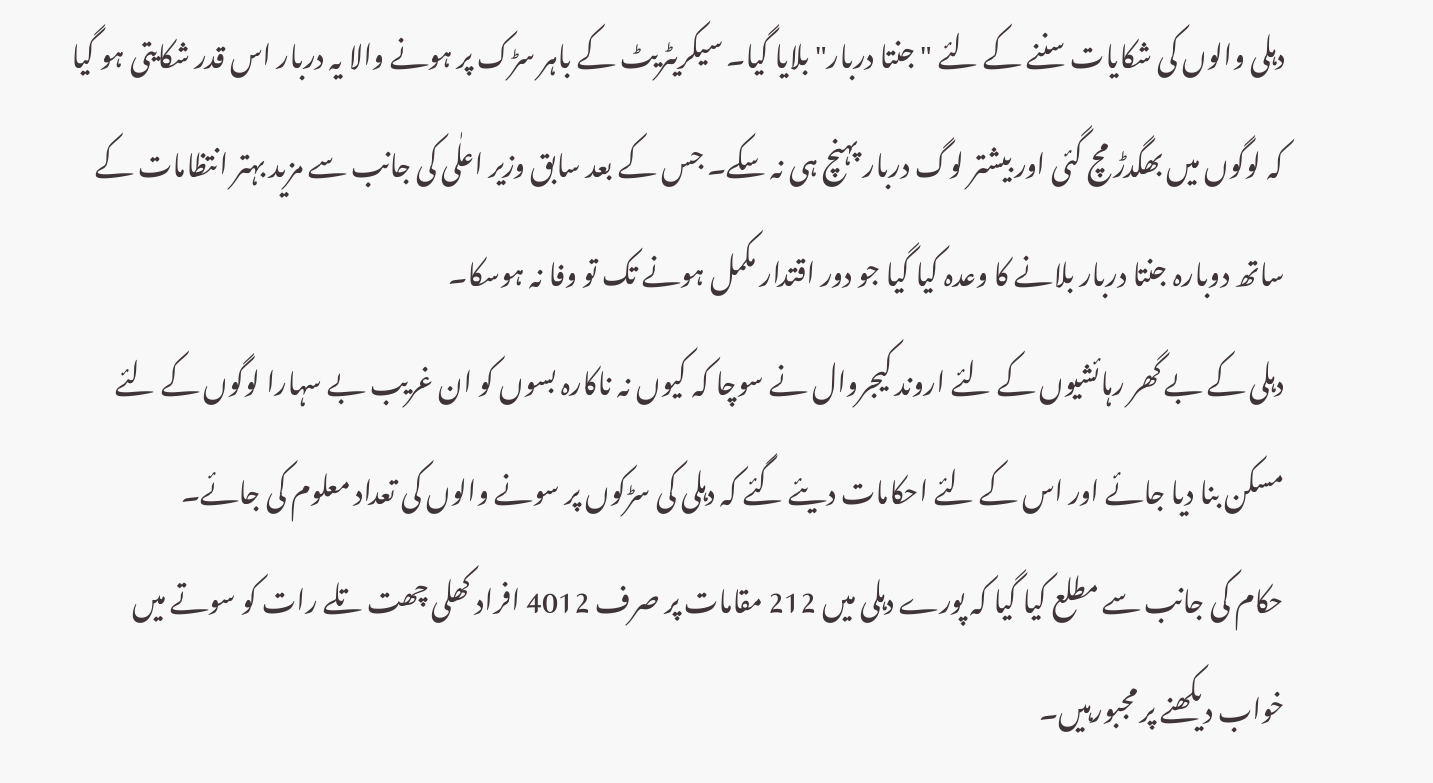دہلی والوں کی شکایات سننے کے لئے "جنتا دربار" بلایا گیا۔ سیکریٹریٹ کے باہر سڑک پر ہونے والا یہ دربار اس قدر شکایتی ہو گیا کہ لوگوں میں بھگدڑ مچ گئی اور بیشتر لوگ دربار پہنچ ہی نہ سکے۔ جس کے بعد سابق وزیر اعلٰی کی جانب سے مزید بہتر انتظامات کے ساتھ دوبارہ جنتا دربار بلانے کا وعدہ کیا گیا جو دور اقتدار مکمل ہونے تک تو وفا نہ ہوسکا۔
دہلی کے بے گھر رہائشیوں کے لئے اروند کیجروال نے سوچا کہ کیوں نہ ناکارہ بسوں کو ان غریب بے سہارا لوگوں کے لئے مسکن بنا دیا جائے اور اس کے لئے احکامات دیئے گئے کہ دہلی کی سڑکوں پر سونے والوں کی تعداد معلوم کی جائے۔
حکام کی جانب سے مطلع کیا گیا کہ پورے دہلی میں 212 مقامات پر صرف 4012 افراد کھلی چھت تلے رات کو سوتے میں خواب دیکھنے پر مجبورہیں۔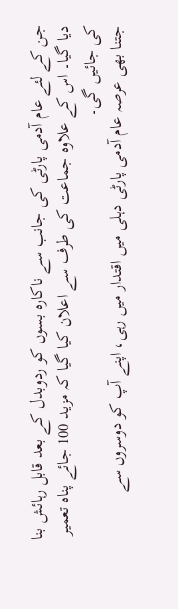جن کے لئے عام آدمی پارٹی کی جانب سے ناکارہ بسوں کو ردوبدل کے بعد قابل رہائش بنا دیا گیا۔ اس کے علاوہ جماعت کی طرف سے اعلان کیا گیا کہ مزید 100 جائے پناہ تعمیر کی جائیں گی۔
جتنا بھی عرصہ عام آدمی پارٹی دہلی میں اقتدار میں رہی، اپنے آپ کو دوسروں سے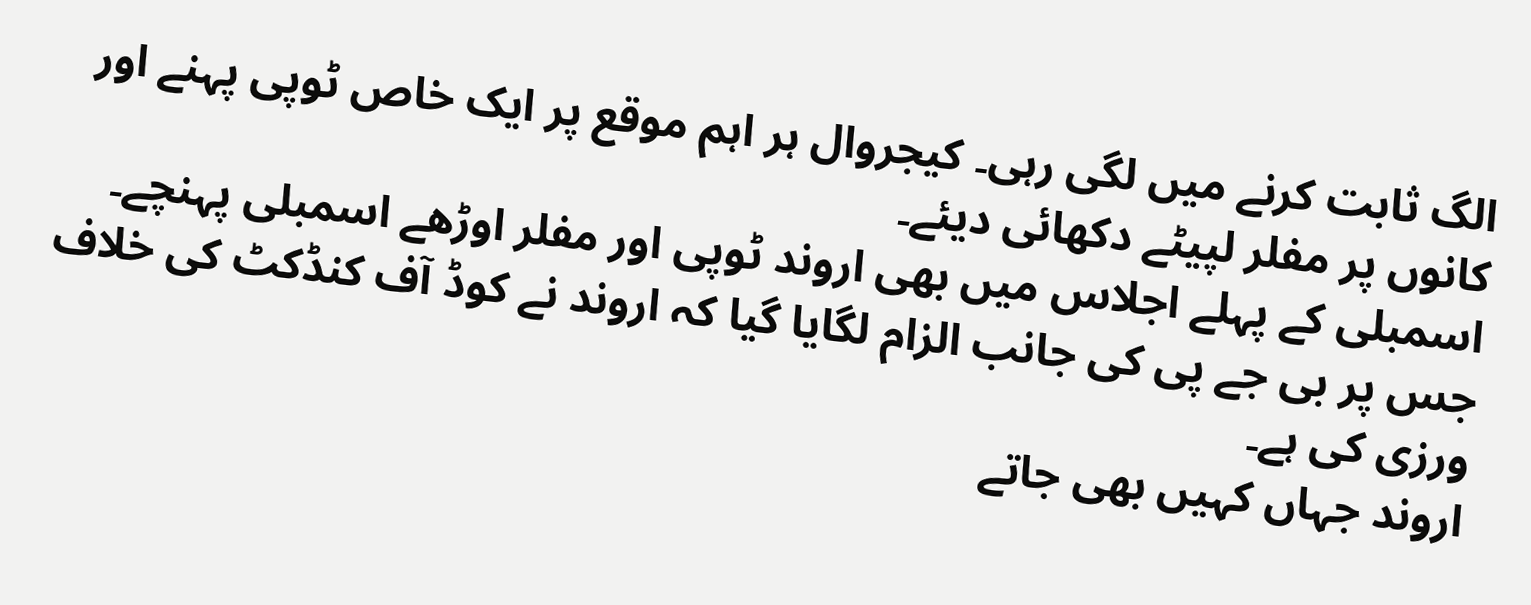الگ ثابت کرنے میں لگی رہی۔ کیجروال ہر اہم موقع پر ایک خاص ٹوپی پہنے اور کانوں پر مفلر لپیٹے دکھائی دیئے۔
اسمبلی کے پہلے اجلاس میں بھی اروند ٹوپی اور مفلر اوڑھے اسمبلی پہنچے۔ جس پر بی جے پی کی جانب الزام لگایا گیا کہ اروند نے کوڈ آف کنڈکٹ کی خلاف ورزی کی ہے۔
اروند جہاں کہیں بھی جاتے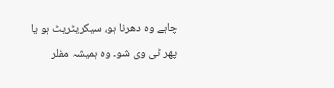چاہے وہ دھرنا ہو، سیکریٹریٹ ہو یا پھر ٹی وی شو۔ وہ ہمیشہ مفلر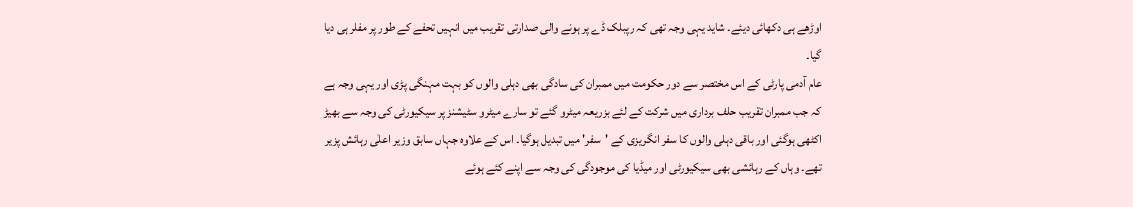اوڑھے ہی دکھائی دیئے۔ شاید یہی وجہ تھی کہ رپبلک ڈے پر ہونے والی صدارتی تقریب میں انہیں تحفے کے طور پر مفلر ہی دیا گیا۔
عام آدمی پارٹی کے اس مختصر سے دور حکومت میں ممبران کی سادگی بھی دہلی والوں کو بہت مہنگی پڑی اور یہی وجہ ہے کہ جب ممبران تقریب حلف برداری میں شرکت کے لئے بزریعہ میٹرو گئے تو سارے میٹرو سٹیشنز پر سیکیورٹی کی وجہ سے بھیڑ اکٹھی ہوگئی اور باقی دہلی والوں کا سفر انگریزی کے 'سفر' میں تبدیل ہوگیا۔ اس کے علاوہ جہاں سابق وزیر اعلٰی رہائش پزیر تھے۔ وہاں کے رہائشی بھی سیکیورٹی اور میڈیا کی موجودگی کی وجہ سے اپنے کئے ہوئے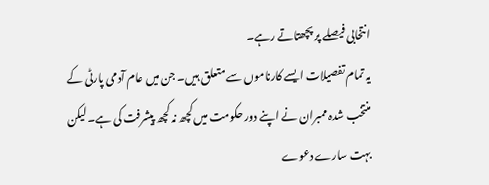انتخابی فیصلے پر پچھتاتے رہے۔
یہ تمام تفصیلات ایسے کارناموں سے متعلق ہیں۔ جن میں عام آدمی پارٹی کے منتخب شدہ ممبران نے اپنے دور حکومت میں کچھ نہ کچھ پیشرفت کی ہے۔ لیکن بہت سارے دعوے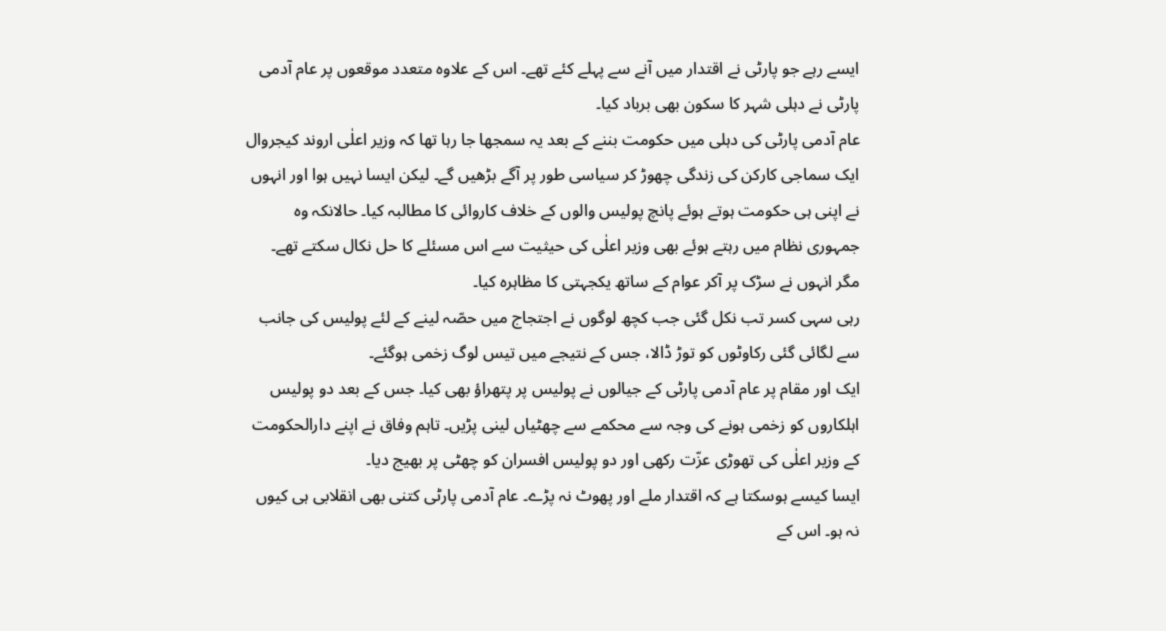ایسے رہے جو پارٹی نے اقتدار میں آنے سے پہلے کئے تھے۔ اس کے علاوہ متعدد موقعوں پر عام آدمی پارٹی نے دہلی شہر کا سکون بھی برباد کیا۔
عام آدمی پارٹی کی دہلی میں حکومت بننے کے بعد یہ سمجھا جا رہا تھا کہ وزیر اعلٰی اروند کیجروال ایک سماجی کارکن کی زندگی چھوڑ کر سیاسی طور پر آگے بڑھیں گے۔ لیکن ایسا نہیں ہوا اور انہوں نے اپنی ہی حکومت ہوتے ہوئے پانچ پولیس والوں کے خلاف کاروائی کا مطالبہ کیا۔ حالانکہ وہ جمہوری نظام میں رہتے ہوئے بھی وزیر اعلٰی کی حیثیت سے اس مسئلے کا حل نکال سکتے تھے۔ مگر انہوں نے سڑک پر آکر عوام کے ساتھ یکجہتی کا مظاہرہ کیا۔
رہی سہی کسر تب نکل گئی جب کچھ لوگوں نے اجتجاج میں حصّہ لینے کے لئے پولیس کی جانب سے لگائی گئی رکاوٹوں کو توڑ ڈالا، جس کے نتیجے میں تیس لوگ زخمی ہوگئے۔
ایک اور مقام پر عام آدمی پارٹی کے جیالوں نے پولیس پر پتھراؤ بھی کیا۔ جس کے بعد دو پولیس اہلکاروں کو زخمی ہونے کی وجہ سے محکمے سے چھٹیاں لینی پڑیں۔ تاہم وفاق نے اپنے دارالحکومت کے وزیر اعلٰی کی تھوڑی عزّت رکھی اور دو پولیس افسران کو چھٹی پر بھیج دیا۔
ایسا کیسے ہوسکتا ہے کہ اقتدار ملے اور پھوٹ نہ پڑے۔ عام آدمی پارٹی کتنی بھی انقلابی ہی کیوں نہ ہو۔ اس کے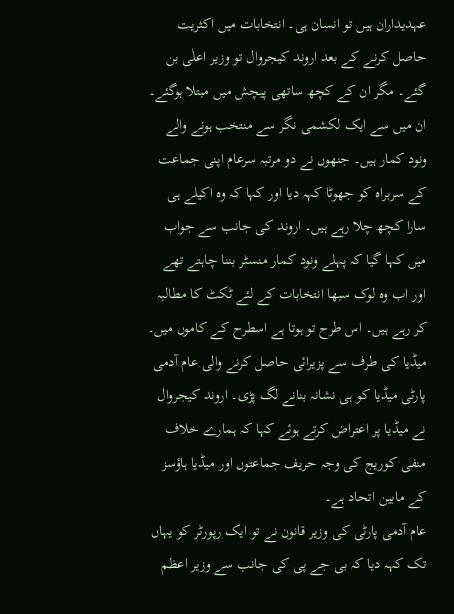عہدیداران ہیں تو انسان ہی۔ انتخابات میں اکثریت حاصل کرنے کے بعد اروند کیجروال تو وزیر اعلٰی بن گئے۔ مگر ان کے کچھ ساتھی پیچش میں مبتلا ہوگئے۔
ان میں سے ایک لکشمی نگر سے منتخب ہونے والے ونود کمار ہیں۔ جنھوں نے دو مرتبہ سرعام اپنی جماعت کے سربراہ کو جھوٹا کہہ دیا اور کہا کہ وہ اکیلے ہی سارا کچھ چلا رہے ہیں۔ اروند کی جانب سے جواب میں کہا گیا کہ پہلے ونود کمار منسٹر بننا چاہتے تھے اور اب وہ لوک سبھا انتخابات کے لئے ٹکٹ کا مطالبہ کر رہے ہیں۔ اس طرح تو ہوتا ہے اسطرح کے کاموں میں۔
میڈیا کی طرف سے پزیرائی حاصل کرنے والی عام آدمی پارٹی میڈیا کو ہی نشانہ بنانے لگ پڑی۔ اروند کیجروال نے میڈیا پر اعتراض کرتے ہوئے کہا کہ ہمارے خلاف منفی کوریج کی وجہ حریف جماعتوں اور میڈیا ہاؤسز کے مابین اتحاد ہے۔
عام آدمی پارٹی کی وزیر قانون نے تو ایک رپورٹر کو یہاں تک کہہ دیا کہ بی جے پی کی جانب سے وزیر اعظم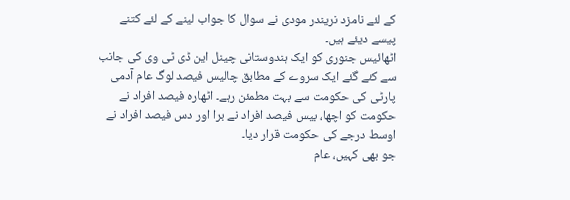کے لئے نامزد نریندر مودی نے سوال کا جواب لینے کے لئے کتنے پیسے دیئے ہیں۔
اٹھائیس جنوری کو ایک ہندوستانی چینل این ڈی ٹی وی کی جانب سے کئے گئے ایک سروے کے مطابق چالیس فیصد لوگ عام آدمی پارٹی کی حکومت سے بہت مطمئن رہے۔ اٹھارہ فیصد افراد نے حکومت کو اچھا، بیس فیصد افراد نے برا اور دس فیصد افراد نے اوسط درجے کی حکومت قرار دیا۔
جو بھی کہیں، عام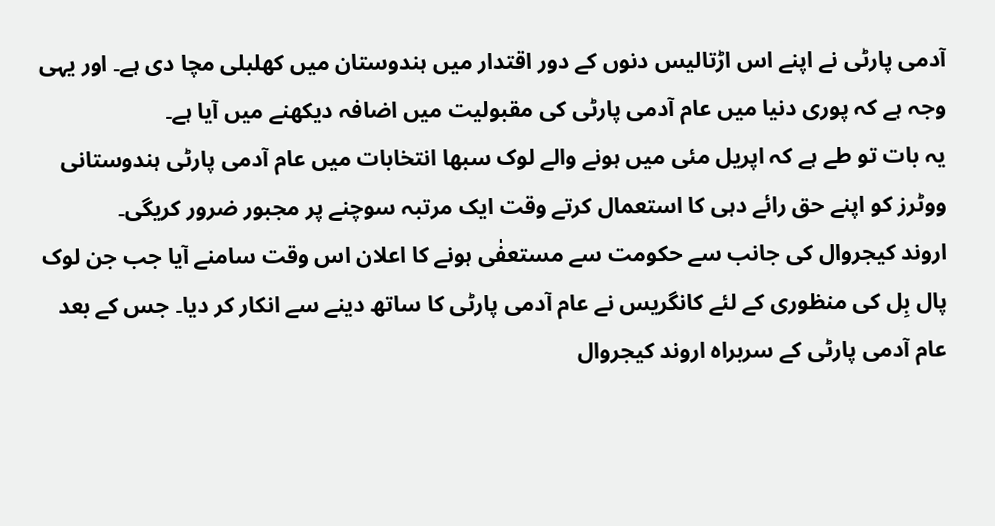آدمی پارٹی نے اپنے اس اڑتالیس دنوں کے دور اقتدار میں ہندوستان میں کھلبلی مچا دی ہے۔ اور یہی وجہ ہے کہ پوری دنیا میں عام آدمی پارٹی کی مقبولیت میں اضافہ دیکھنے میں آیا ہے۔
یہ بات تو طے ہے کہ اپریل مئی میں ہونے والے لوک سبھا انتخابات میں عام آدمی پارٹی ہندوستانی ووٹرز کو اپنے حق رائے دہی کا استعمال کرتے وقت ایک مرتبہ سوچنے پر مجبور ضرور کریگی۔
اروند کیجروال کی جانب سے حکومت سے مستعفٰی ہونے کا اعلان اس وقت سامنے آیا جب جن لوک پال بِل کی منظوری کے لئے کانگریس نے عام آدمی پارٹی کا ساتھ دینے سے انکار کر دیا۔ جس کے بعد عام آدمی پارٹی کے سربراہ اروند کیجروال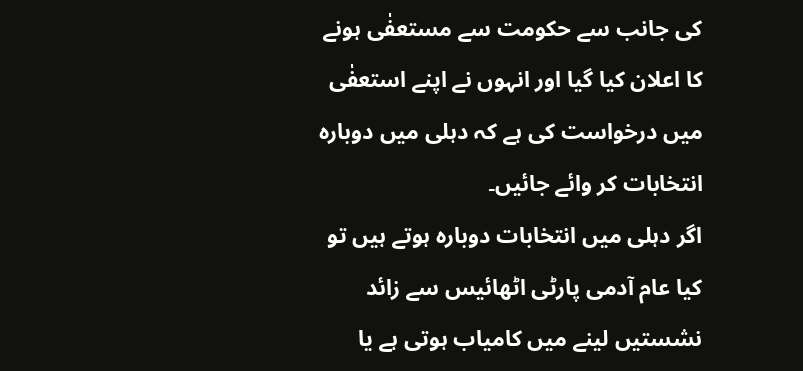کی جانب سے حکومت سے مستعفٰی ہونے کا اعلان کیا گیا اور انہوں نے اپنے استعفٰی میں درخواست کی ہے کہ دہلی میں دوبارہ انتخابات کر وائے جائیں۔
اگر دہلی میں انتخابات دوبارہ ہوتے ہیں تو کیا عام آدمی پارٹی اٹھائیس سے زائد نشستیں لینے میں کامیاب ہوتی ہے یا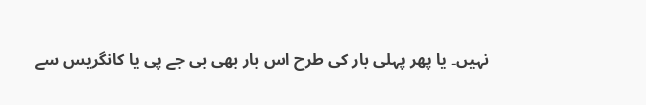نہیں۔ یا پھر پہلی بار کی طرح اس بار بھی بی جے پی یا کانگریس سے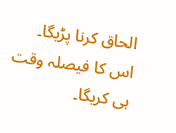الحاق کرنا پڑیگا۔ اس کا فیصلہ وقت ہی کریگا۔